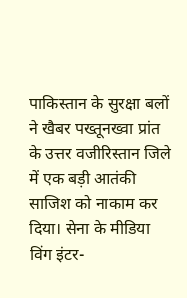पाकिस्तान के सुरक्षा बलों ने खैबर पख्तूनख्वा प्रांत के उत्तर वजीरिस्तान जिले में एक बड़ी आतंकी साजिश को नाकाम कर दिया। सेना के मीडिया विंग इंटर-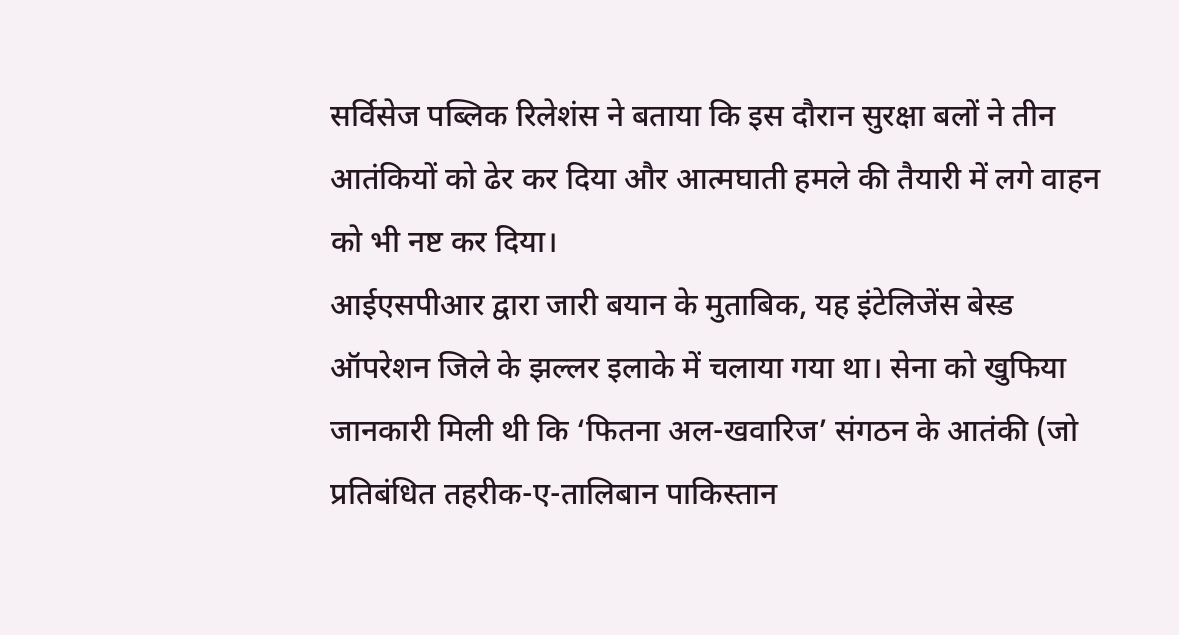सर्विसेज पब्लिक रिलेशंस ने बताया कि इस दौरान सुरक्षा बलों ने तीन आतंकियों को ढेर कर दिया और आत्मघाती हमले की तैयारी में लगे वाहन को भी नष्ट कर दिया।
आईएसपीआर द्वारा जारी बयान के मुताबिक, यह इंटेलिजेंस बेस्ड ऑपरेशन जिले के झल्लर इलाके में चलाया गया था। सेना को खुफिया जानकारी मिली थी कि ‘फितना अल-खवारिज’ संगठन के आतंकी (जो प्रतिबंधित तहरीक-ए-तालिबान पाकिस्तान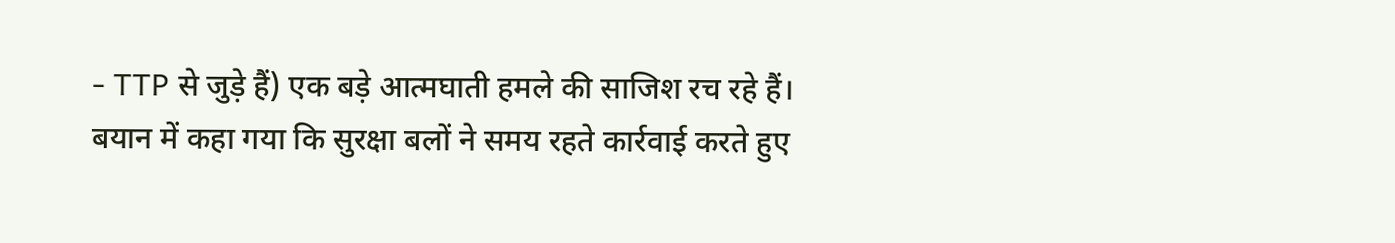- TTP से जुड़े हैं) एक बड़े आत्मघाती हमले की साजिश रच रहे हैं।
बयान में कहा गया कि सुरक्षा बलों ने समय रहते कार्रवाई करते हुए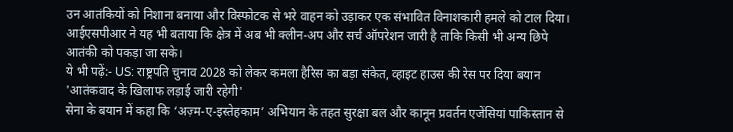उन आतंकियों को निशाना बनाया और विस्फोटक से भरे वाहन को उड़ाकर एक संभावित विनाशकारी हमले को टाल दिया। आईएसपीआर ने यह भी बताया कि क्षेत्र में अब भी क्लीन-अप और सर्च ऑपरेशन जारी है ताकि किसी भी अन्य छिपे आतंकी को पकड़ा जा सके।
ये भी पढ़ें:- US: राष्ट्रपति चुनाव 2028 को लेकर कमला हैरिस का बड़ा संकेत, व्हाइट हाउस की रेस पर दिया बयान
'आतंकवाद के खिलाफ लड़ाई जारी रहेगी'
सेना के बयान में कहा कि ‘अज़्म-ए-इस्तेहकाम’ अभियान के तहत सुरक्षा बल और कानून प्रवर्तन एजेंसियां पाकिस्तान से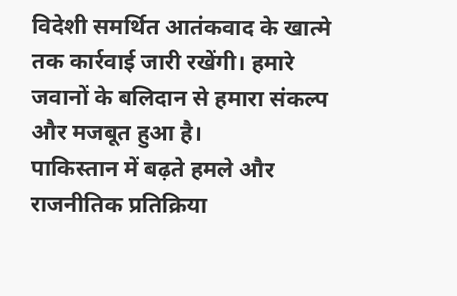विदेशी समर्थित आतंकवाद के खात्मे तक कार्रवाई जारी रखेंगी। हमारे जवानों के बलिदान से हमारा संकल्प और मजबूत हुआ है।
पाकिस्तान में बढ़ते हमले और राजनीतिक प्रतिक्रिया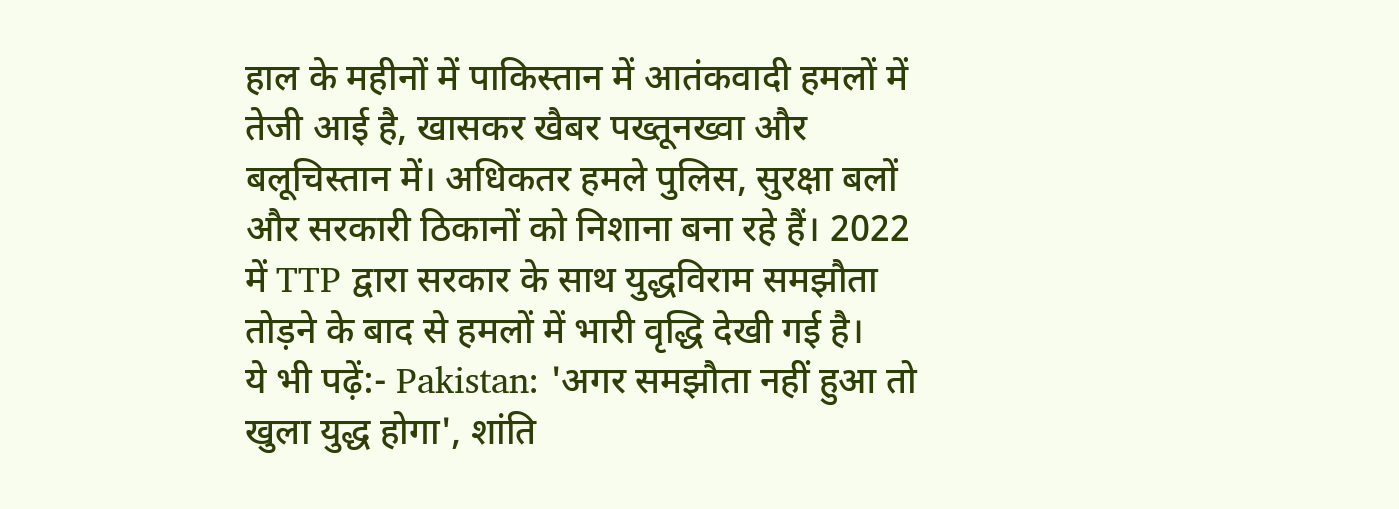हाल के महीनों में पाकिस्तान में आतंकवादी हमलों में तेजी आई है, खासकर खैबर पख्तूनख्वा और बलूचिस्तान में। अधिकतर हमले पुलिस, सुरक्षा बलों और सरकारी ठिकानों को निशाना बना रहे हैं। 2022 में TTP द्वारा सरकार के साथ युद्धविराम समझौता तोड़ने के बाद से हमलों में भारी वृद्धि देखी गई है।
ये भी पढ़ें:- Pakistan: 'अगर समझौता नहीं हुआ तो खुला युद्ध होगा', शांति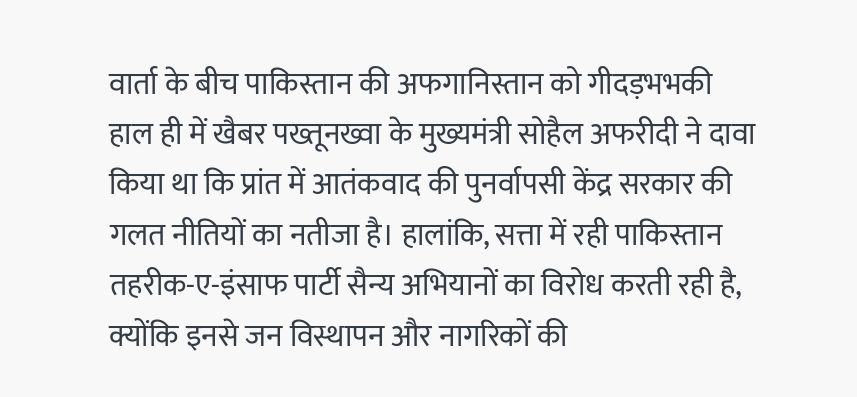वार्ता के बीच पाकिस्तान की अफगानिस्तान को गीदड़भभकी
हाल ही में खैबर पख्तूनख्वा के मुख्यमंत्री सोहैल अफरीदी ने दावा किया था कि प्रांत में आतंकवाद की पुनर्वापसी केंद्र सरकार की गलत नीतियों का नतीजा है। हालांकि, सत्ता में रही पाकिस्तान तहरीक-ए-इंसाफ पार्टी सैन्य अभियानों का विरोध करती रही है, क्योंकि इनसे जन विस्थापन और नागरिकों की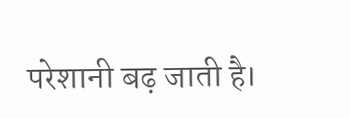परेशानी बढ़ जाती है।